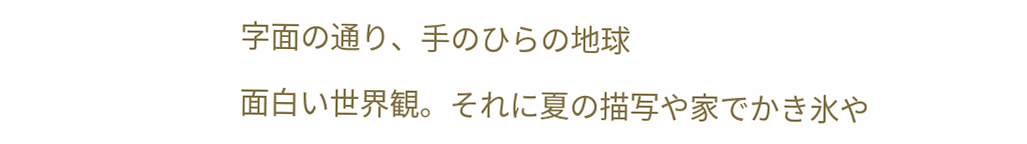字面の通り、手のひらの地球

面白い世界観。それに夏の描写や家でかき氷や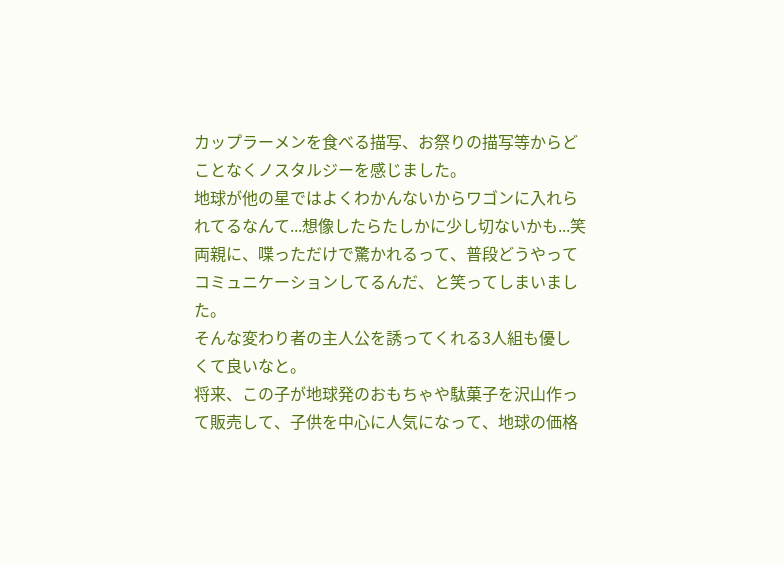カップラーメンを食べる描写、お祭りの描写等からどことなくノスタルジーを感じました。
地球が他の星ではよくわかんないからワゴンに入れられてるなんて...想像したらたしかに少し切ないかも...笑
両親に、喋っただけで驚かれるって、普段どうやってコミュニケーションしてるんだ、と笑ってしまいました。
そんな変わり者の主人公を誘ってくれる3人組も優しくて良いなと。
将来、この子が地球発のおもちゃや駄菓子を沢山作って販売して、子供を中心に人気になって、地球の価格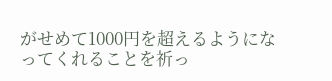がせめて1000円を超えるようになってくれることを祈っ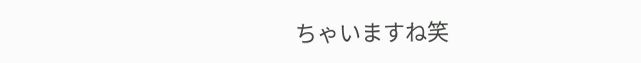ちゃいますね笑